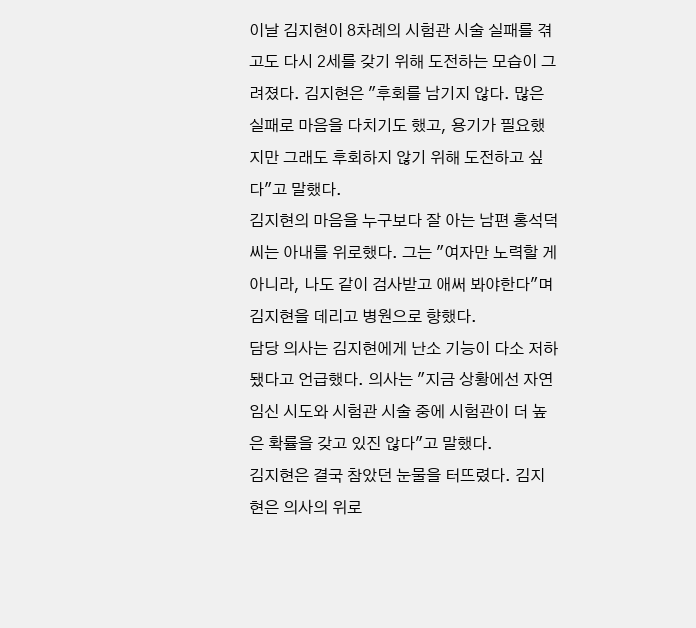이날 김지현이 8차례의 시험관 시술 실패를 겪고도 다시 2세를 갖기 위해 도전하는 모습이 그려졌다. 김지현은 "후회를 남기지 않다. 많은 실패로 마음을 다치기도 했고, 용기가 필요했지만 그래도 후회하지 않기 위해 도전하고 싶다"고 말했다.
김지현의 마음을 누구보다 잘 아는 남편 홍석덕 씨는 아내를 위로했다. 그는 "여자만 노력할 게 아니라, 나도 같이 검사받고 애써 봐야한다"며 김지현을 데리고 병원으로 향했다.
담당 의사는 김지현에게 난소 기능이 다소 저하됐다고 언급했다. 의사는 "지금 상황에선 자연임신 시도와 시험관 시술 중에 시험관이 더 높은 확률을 갖고 있진 않다"고 말했다.
김지현은 결국 참았던 눈물을 터뜨렸다. 김지현은 의사의 위로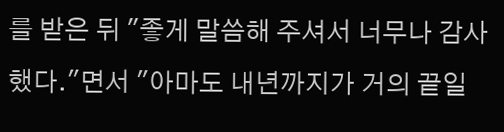를 받은 뒤 "좋게 말씀해 주셔서 너무나 감사했다."면서 "아마도 내년까지가 거의 끝일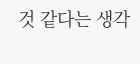것 같다는 생각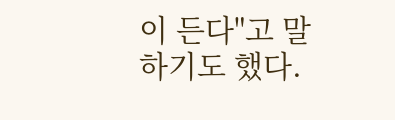이 든다"고 말하기도 했다.